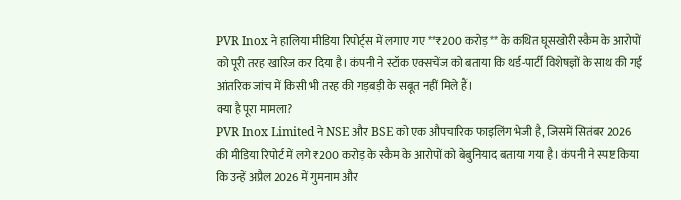PVR Inox ने हालिया मीडिया रिपोर्ट्स में लगाए गए **₹200 करोड़** के कथित घूसखोरी स्कैम के आरोपों को पूरी तरह खारिज कर दिया है। कंपनी ने स्टॉक एक्सचेंज को बताया कि थर्ड-पार्टी विशेषज्ञों के साथ की गई आंतरिक जांच में किसी भी तरह की गड़बड़ी के सबूत नहीं मिले हैं।
क्या है पूरा मामला?
PVR Inox Limited ने NSE और BSE को एक औपचारिक फाइलिंग भेजी है, जिसमें सितंबर 2026 की मीडिया रिपोर्ट में लगे ₹200 करोड़ के स्कैम के आरोपों को बेबुनियाद बताया गया है। कंपनी ने स्पष्ट किया कि उन्हें अप्रैल 2026 में गुमनाम और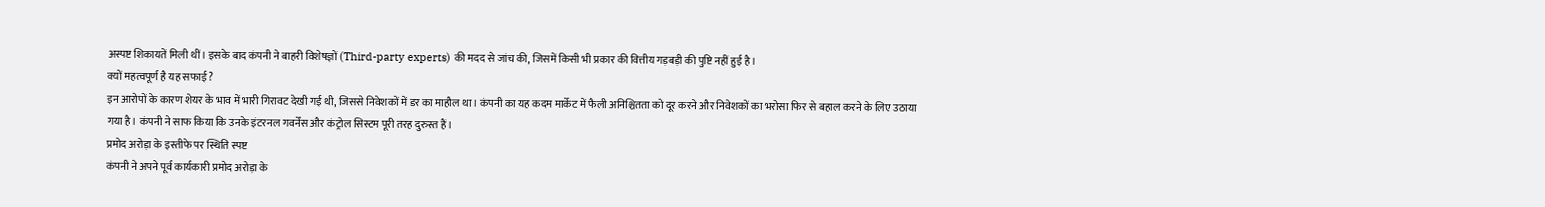अस्पष्ट शिकायतें मिली थीं। इसके बाद कंपनी ने बाहरी विशेषज्ञों (Third-party experts) की मदद से जांच की, जिसमें किसी भी प्रकार की वित्तीय गड़बड़ी की पुष्टि नहीं हुई है।
क्यों महत्वपूर्ण है यह सफाई?
इन आरोपों के कारण शेयर के भाव में भारी गिरावट देखी गई थी, जिससे निवेशकों में डर का माहौल था। कंपनी का यह कदम मार्केट में फैली अनिश्चितता को दूर करने और निवेशकों का भरोसा फिर से बहाल करने के लिए उठाया गया है। कंपनी ने साफ किया कि उनके इंटरनल गवर्नेंस और कंट्रोल सिस्टम पूरी तरह दुरुस्त हैं।
प्रमोद अरोड़ा के इस्तीफे पर स्थिति स्पष्ट
कंपनी ने अपने पूर्व कार्यकारी प्रमोद अरोड़ा के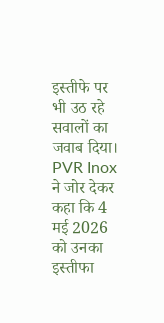इस्तीफे पर भी उठ रहे सवालों का जवाब दिया। PVR Inox ने जोर देकर कहा कि 4 मई 2026 को उनका इस्तीफा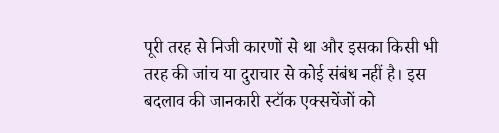पूरी तरह से निजी कारणों से था और इसका किसी भी तरह की जांच या दुराचार से कोई संबंध नहीं है। इस बदलाव की जानकारी स्टॉक एक्सचेंजों को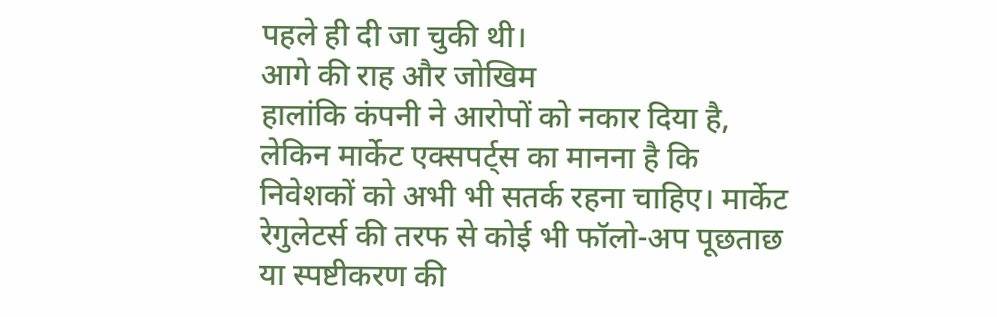पहले ही दी जा चुकी थी।
आगे की राह और जोखिम
हालांकि कंपनी ने आरोपों को नकार दिया है, लेकिन मार्केट एक्सपर्ट्स का मानना है कि निवेशकों को अभी भी सतर्क रहना चाहिए। मार्केट रेगुलेटर्स की तरफ से कोई भी फॉलो-अप पूछताछ या स्पष्टीकरण की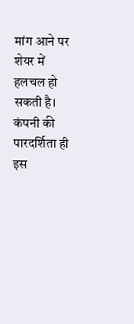मांग आने पर शेयर में हलचल हो सकती है। कंपनी की पारदर्शिता ही इस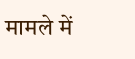मामले में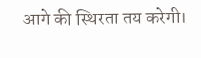आगे की स्थिरता तय करेगी।